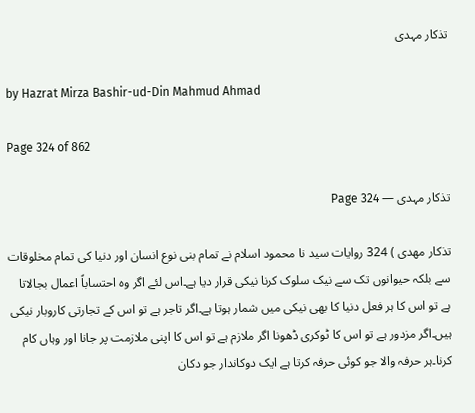تذکار مہدی

by Hazrat Mirza Bashir-ud-Din Mahmud Ahmad

Page 324 of 862

تذکار مہدی — Page 324

تذکار مهدی ) 324 روایات سید نا محمود اسلام نے تمام بنی نوع انسان اور دنیا کی تمام مخلوقات سے بلکہ حیوانوں تک سے نیک سلوک کرنا نیکی قرار دیا ہے۔اس لئے اگر وہ احتساباً اعمال بجالاتا ہے تو اس کا ہر فعل دنیا کا بھی نیکی میں شمار ہوتا ہے۔اگر تاجر ہے تو اس کے تجارتی کاروبار نیکی ہیں۔اگر مزدور ہے تو اس کا ٹوکری ڈھونا اگر ملازم ہے تو اس کا اپنی ملازمت پر جانا اور وہاں کام کرنا۔ہر حرفہ والا جو کوئی حرفہ کرتا ہے ایک دوکاندار جو دکان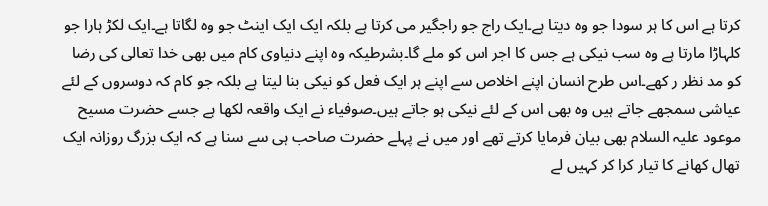کرتا ہے اس کا ہر سودا جو وہ دیتا ہے۔ایک راج جو راجگیر می کرتا ہے بلکہ ایک ایک اینٹ جو وہ لگاتا ہے۔ایک لکڑ ہارا جو کلہاڑا مارتا ہے وہ سب نیکی ہے جس کا اجر اس کو ملے گا۔بشرطیکہ وہ اپنے دنیاوی کام میں بھی خدا تعالی کی رضا کو مد نظر ر کھے۔اس طرح انسان اپنے اخلاص سے اپنے ہر ایک فعل کو نیکی بنا لیتا ہے بلکہ جو کام کہ دوسروں کے لئے عیاشی سمجھے جاتے ہیں وہ بھی اس کے لئے نیکی ہو جاتے ہیں۔صوفیاء نے ایک واقعہ لکھا ہے جسے حضرت مسیح موعود علیہ السلام بھی بیان فرمایا کرتے تھے اور میں نے پہلے حضرت صاحب ہی سے سنا ہے کہ ایک بزرگ روزانہ ایک تھال کھانے کا تیار کرا کر کہیں لے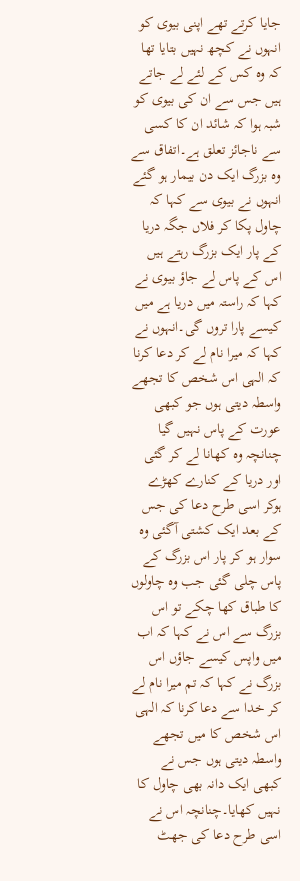جایا کرتے تھے اپنی بیوی کو انہوں نے کچھ نہیں بتایا تھا کہ وہ کس کے لئے لے جاتے ہیں جس سے ان کی بیوی کو شبہ ہوا کہ شائد ان کا کسی سے ناجائز تعلق ہے۔اتفاق سے وہ بزرگ ایک دن بیمار ہو گئے انہوں نے بیوی سے کہا کہ چاول پکا کر فلاں جگہ دریا کے پار ایک بزرگ رہتے ہیں اس کے پاس لے جاؤ بیوی نے کہا کہ راستہ میں دریا ہے میں کیسے پارا تروں گی۔انہوں نے کہا کہ میرا نام لے کر دعا کرنا کہ الہی اس شخص کا تجھے واسطہ دیتی ہوں جو کبھی عورت کے پاس نہیں گیا چنانچہ وہ کھانا لے کر گئی اور دریا کے کنارے کھڑے ہوکر اسی طرح دعا کی جس کے بعد ایک کشتی آگئی وہ سوار ہو کر پار اس بزرگ کے پاس چلی گئی جب وہ چاولوں کا طباق کھا چکے تو اس بزرگ سے اس نے کہا کہ اب میں واپس کیسے جاؤں اس بزرگ نے کہا کہ تم میرا نام لے کر خدا سے دعا کرنا کہ الہی اس شخص کا میں تجھے واسطہ دیتی ہوں جس نے کبھی ایک دانہ بھی چاول کا نہیں کھایا۔چنانچہ اس نے اسی طرح دعا کی جھٹ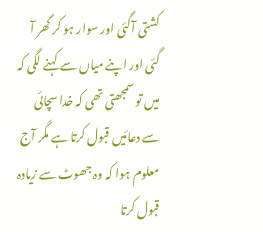کشتی آگئی اور سوار ہو کر گھر آ گئی اور اپنے میاں سے کہنے لگی کہ میں تو سمجھتی تھی کہ خدا سچائی سے دعائیں قبول کرتا ہے مگر آج معلوم ہوا کہ وہ جھوٹ سے زیادہ قبول کرتا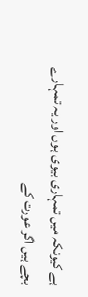ہے کیونکہ میں تمہاری بیوی ہوں اور یہ تمہارے بچے ہیں اگر عورت کے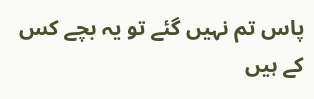پاس تم نہیں گئے تو یہ بچے کس کے ہیں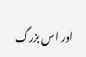اور اس بزرگ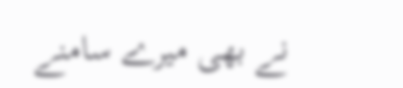نے بھی میرے سامنے